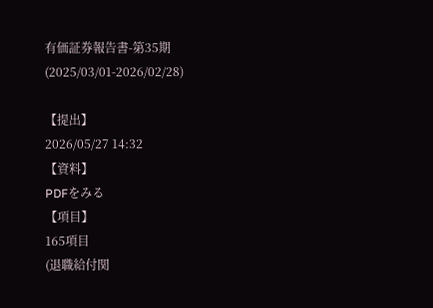有価証券報告書-第35期(2025/03/01-2026/02/28)

【提出】
2026/05/27 14:32
【資料】
PDFをみる
【項目】
165項目
(退職給付関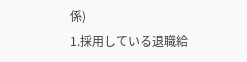係)
1.採用している退職給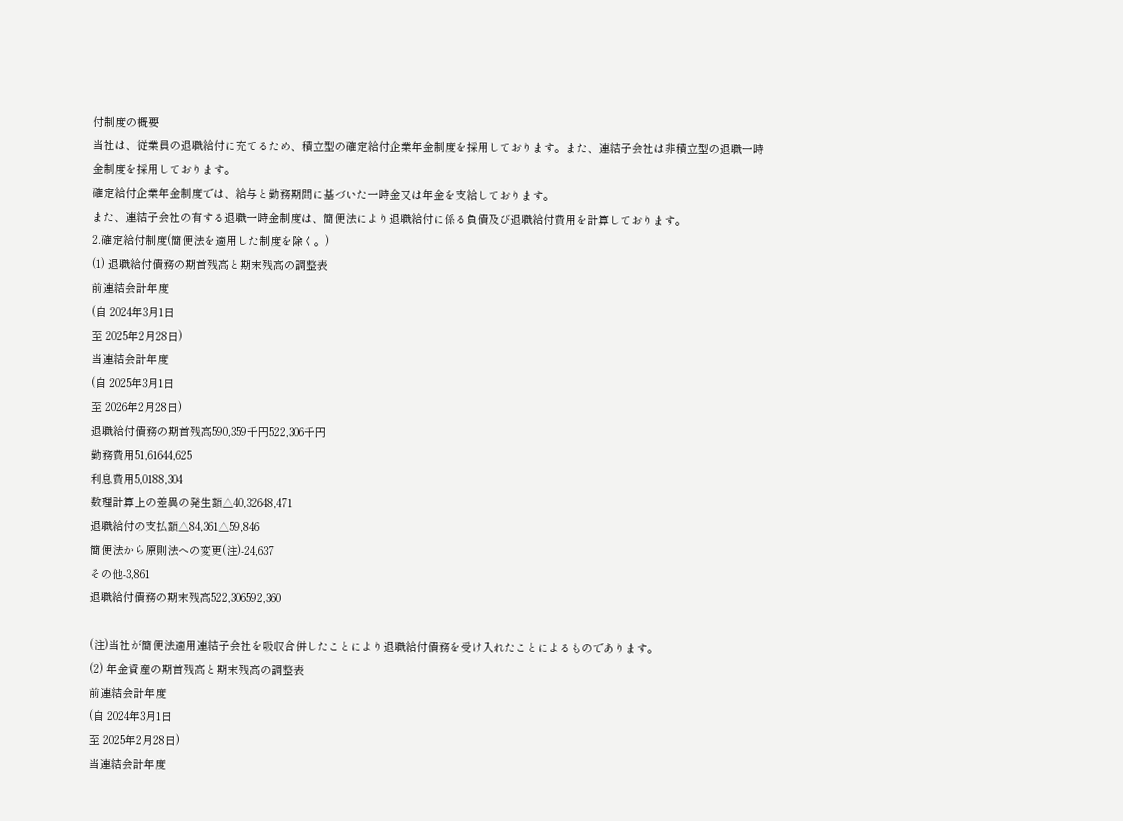付制度の概要
当社は、従業員の退職給付に充てるため、積立型の確定給付企業年金制度を採用しております。また、連結子会社は非積立型の退職一時金制度を採用しております。
確定給付企業年金制度では、給与と勤務期間に基づいた一時金又は年金を支給しております。
また、連結子会社の有する退職一時金制度は、簡便法により退職給付に係る負債及び退職給付費用を計算しております。
2.確定給付制度(簡便法を適用した制度を除く。)
(1) 退職給付債務の期首残高と期末残高の調整表
前連結会計年度
(自 2024年3月1日
至 2025年2月28日)
当連結会計年度
(自 2025年3月1日
至 2026年2月28日)
退職給付債務の期首残高590,359千円522,306千円
勤務費用51,61644,625
利息費用5,0188,304
数理計算上の差異の発生額△40,32648,471
退職給付の支払額△84,361△59,846
簡便法から原則法への変更(注)-24,637
その他-3,861
退職給付債務の期末残高522,306592,360

(注)当社が簡便法適用連結子会社を吸収合併したことにより退職給付債務を受け入れたことによるものであります。
(2) 年金資産の期首残高と期末残高の調整表
前連結会計年度
(自 2024年3月1日
至 2025年2月28日)
当連結会計年度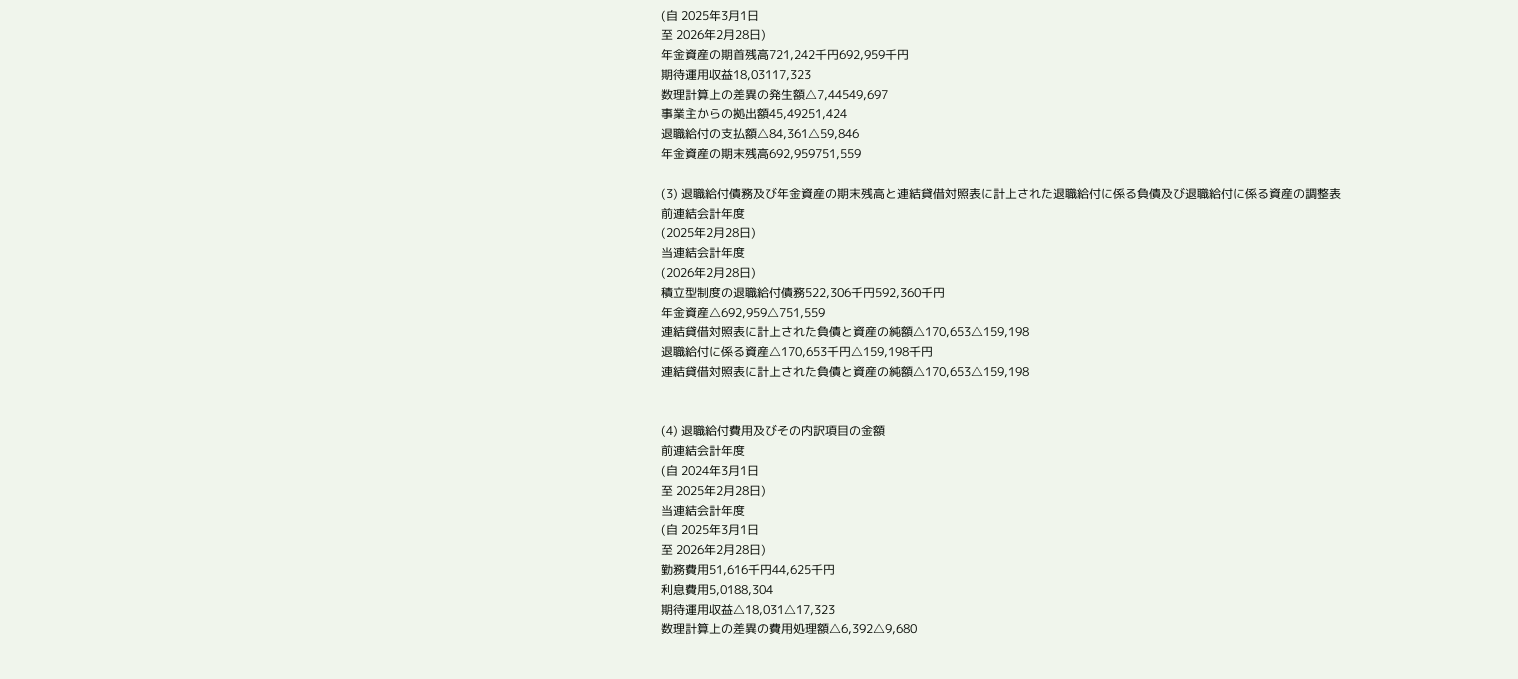(自 2025年3月1日
至 2026年2月28日)
年金資産の期首残高721,242千円692,959千円
期待運用収益18,03117,323
数理計算上の差異の発生額△7,44549,697
事業主からの拠出額45,49251,424
退職給付の支払額△84,361△59,846
年金資産の期末残高692,959751,559

(3) 退職給付債務及び年金資産の期末残高と連結貸借対照表に計上された退職給付に係る負債及び退職給付に係る資産の調整表
前連結会計年度
(2025年2月28日)
当連結会計年度
(2026年2月28日)
積立型制度の退職給付債務522,306千円592,360千円
年金資産△692,959△751,559
連結貸借対照表に計上された負債と資産の純額△170,653△159,198
退職給付に係る資産△170,653千円△159,198千円
連結貸借対照表に計上された負債と資産の純額△170,653△159,198


(4) 退職給付費用及びその内訳項目の金額
前連結会計年度
(自 2024年3月1日
至 2025年2月28日)
当連結会計年度
(自 2025年3月1日
至 2026年2月28日)
勤務費用51,616千円44,625千円
利息費用5,0188,304
期待運用収益△18,031△17,323
数理計算上の差異の費用処理額△6,392△9,680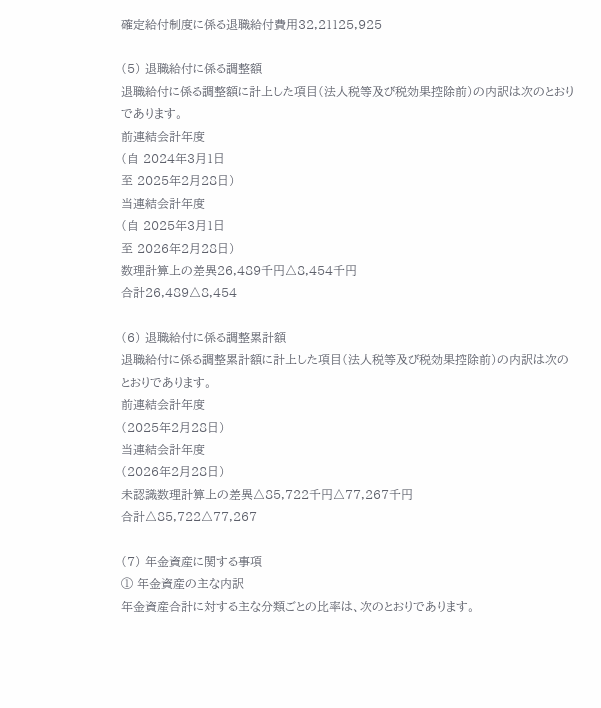確定給付制度に係る退職給付費用32,21125,925

(5) 退職給付に係る調整額
退職給付に係る調整額に計上した項目(法人税等及び税効果控除前)の内訳は次のとおりであります。
前連結会計年度
(自 2024年3月1日
至 2025年2月28日)
当連結会計年度
(自 2025年3月1日
至 2026年2月28日)
数理計算上の差異26,489千円△8,454千円
合計26,489△8,454

(6) 退職給付に係る調整累計額
退職給付に係る調整累計額に計上した項目(法人税等及び税効果控除前)の内訳は次のとおりであります。
前連結会計年度
(2025年2月28日)
当連結会計年度
(2026年2月28日)
未認識数理計算上の差異△85,722千円△77,267千円
合計△85,722△77,267

(7) 年金資産に関する事項
① 年金資産の主な内訳
年金資産合計に対する主な分類ごとの比率は、次のとおりであります。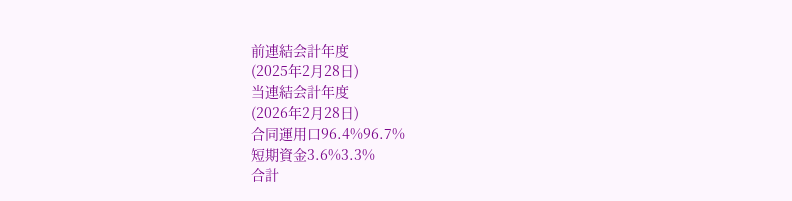前連結会計年度
(2025年2月28日)
当連結会計年度
(2026年2月28日)
合同運用口96.4%96.7%
短期資金3.6%3.3%
合計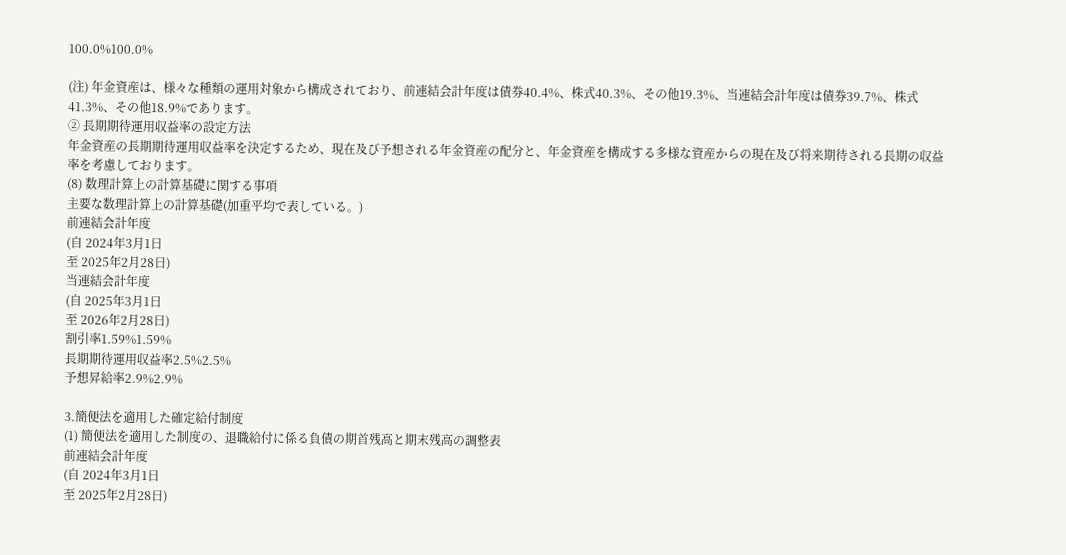100.0%100.0%

(注) 年金資産は、様々な種類の運用対象から構成されており、前連結会計年度は債券40.4%、株式40.3%、その他19.3%、当連結会計年度は債券39.7%、株式41.3%、その他18.9%であります。
② 長期期待運用収益率の設定方法
年金資産の長期期待運用収益率を決定するため、現在及び予想される年金資産の配分と、年金資産を構成する多様な資産からの現在及び将来期待される長期の収益率を考慮しております。
(8) 数理計算上の計算基礎に関する事項
主要な数理計算上の計算基礎(加重平均で表している。)
前連結会計年度
(自 2024年3月1日
至 2025年2月28日)
当連結会計年度
(自 2025年3月1日
至 2026年2月28日)
割引率1.59%1.59%
長期期待運用収益率2.5%2.5%
予想昇給率2.9%2.9%

3.簡便法を適用した確定給付制度
(1) 簡便法を適用した制度の、退職給付に係る負債の期首残高と期末残高の調整表
前連結会計年度
(自 2024年3月1日
至 2025年2月28日)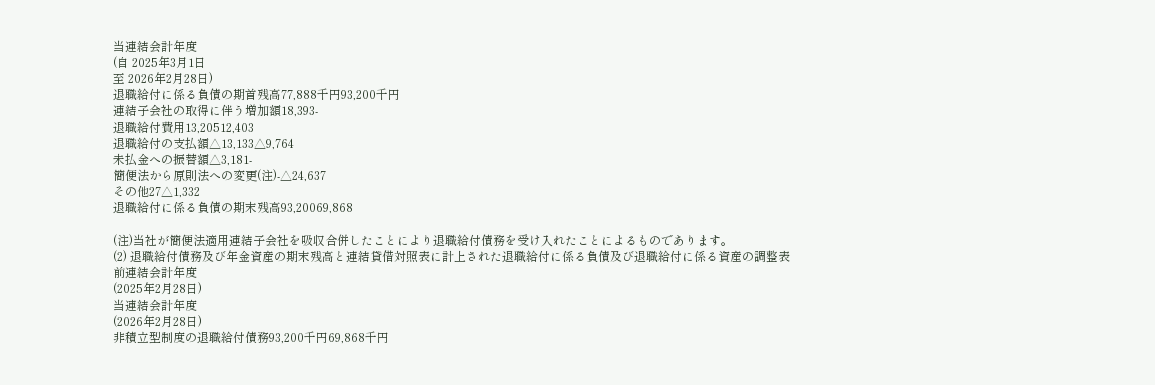当連結会計年度
(自 2025年3月1日
至 2026年2月28日)
退職給付に係る負債の期首残高77,888千円93,200千円
連結子会社の取得に伴う増加額18,393-
退職給付費用13,20512,403
退職給付の支払額△13,133△9,764
未払金への振替額△3,181-
簡便法から原則法への変更(注)-△24,637
その他27△1,332
退職給付に係る負債の期末残高93,20069,868

(注)当社が簡便法適用連結子会社を吸収合併したことにより退職給付債務を受け入れたことによるものであります。
(2) 退職給付債務及び年金資産の期末残高と連結貸借対照表に計上された退職給付に係る負債及び退職給付に係る資産の調整表
前連結会計年度
(2025年2月28日)
当連結会計年度
(2026年2月28日)
非積立型制度の退職給付債務93,200千円69,868千円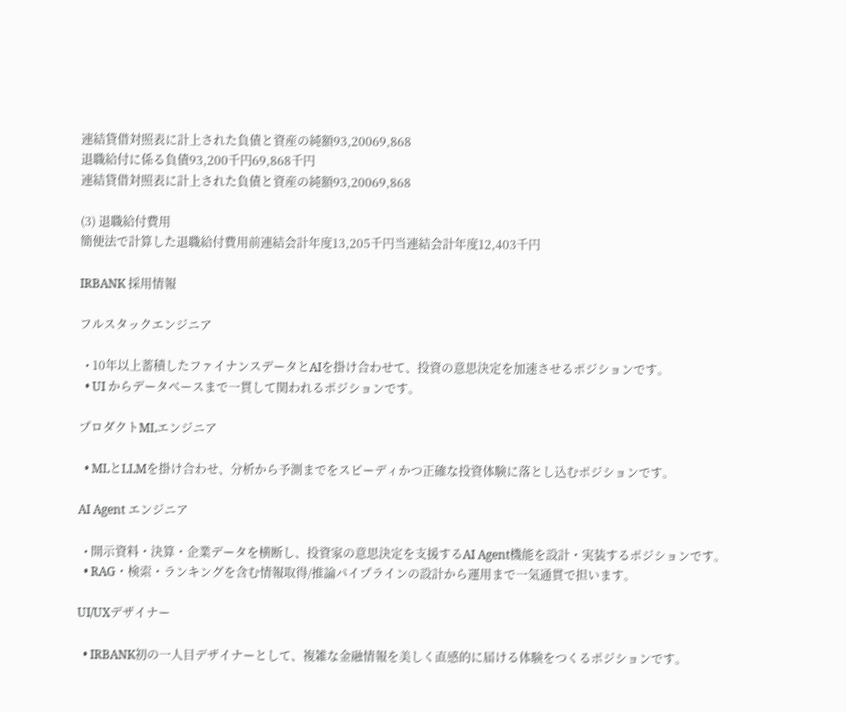連結貸借対照表に計上された負債と資産の純額93,20069,868
退職給付に係る負債93,200千円69,868千円
連結貸借対照表に計上された負債と資産の純額93,20069,868

(3) 退職給付費用
簡便法で計算した退職給付費用前連結会計年度13,205千円当連結会計年度12,403千円

IRBANK 採用情報

フルスタックエンジニア

  • 10年以上蓄積したファイナンスデータとAIを掛け合わせて、投資の意思決定を加速させるポジションです。
  • UI からデータベースまで一貫して関われるポジションです。

プロダクトMLエンジニア

  • MLとLLMを掛け合わせ、分析から予測までをスピーディかつ正確な投資体験に落とし込むポジションです。

AI Agent エンジニア

  • 開示資料・決算・企業データを横断し、投資家の意思決定を支援するAI Agent機能を設計・実装するポジションです。
  • RAG・検索・ランキングを含む情報取得/推論パイプラインの設計から運用まで一気通貫で担います。

UI/UXデザイナー

  • IRBANK初の一人目デザイナーとして、複雑な金融情報を美しく直感的に届ける体験をつくるポジションです。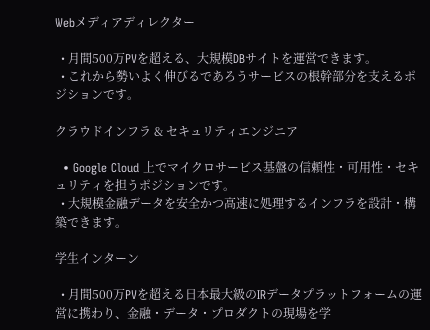Webメディアディレクター

  • 月間500万PVを超える、大規模DBサイトを運営できます。
  • これから勢いよく伸びるであろうサービスの根幹部分を支えるポジションです。

クラウドインフラ & セキュリティエンジニア

  • Google Cloud 上でマイクロサービス基盤の信頼性・可用性・セキュリティを担うポジションです。
  • 大規模金融データを安全かつ高速に処理するインフラを設計・構築できます。

学生インターン

  • 月間500万PVを超える日本最大級のIRデータプラットフォームの運営に携わり、金融・データ・プロダクトの現場を学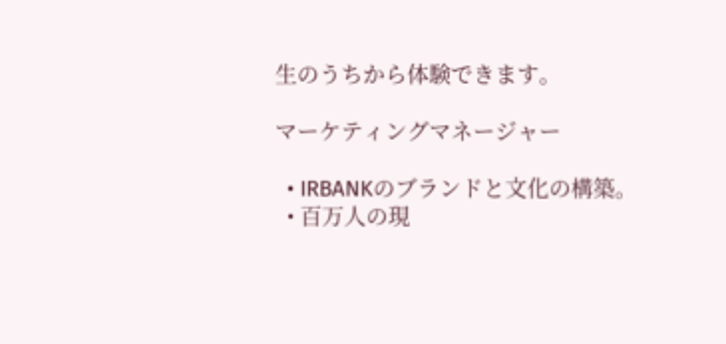生のうちから体験できます。

マーケティングマネージャー

  • IRBANKのブランドと文化の構築。
  • 百万人の現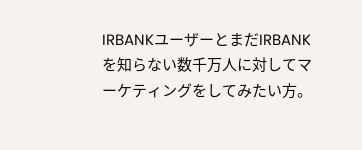IRBANKユーザーとまだIRBANKを知らない数千万人に対してマーケティングをしてみたい方。